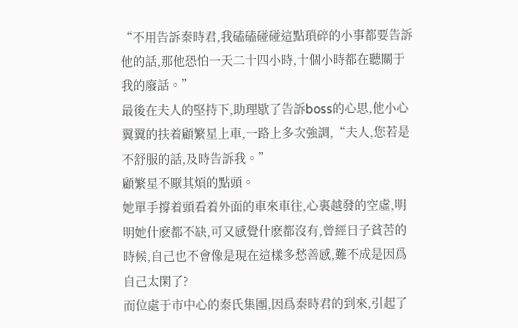“不用告訴秦時君,我磕磕碰碰這點瑣碎的小事都要告訴他的話,那他恐怕一天二十四小時,十個小時都在聽關于我的廢話。”
最後在夫人的堅持下,助理歇了告訴boss的心思,他小心翼翼的扶着顧繁星上車,一路上多次強調,“夫人,您若是不舒服的話,及時告訴我。”
顧繁星不厭其煩的點頭。
她單手撐着頭看着外面的車來車往,心裏越發的空虛,明明她什麽都不缺,可又感覺什麽都沒有,曾經日子貧苦的時候,自己也不會像是現在這樣多愁善感,難不成是因爲自己太閑了?
而位處于市中心的秦氏集團,因爲秦時君的到來,引起了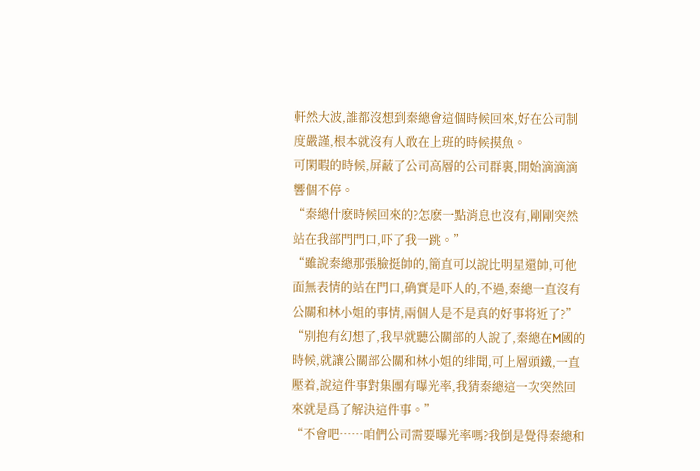軒然大波,誰都沒想到秦總會這個時候回來,好在公司制度嚴謹,根本就沒有人敢在上班的時候摸魚。
可閑暇的時候,屏蔽了公司高層的公司群裏,開始滴滴滴響個不停。
“秦總什麽時候回來的?怎麽一點消息也沒有,剛剛突然站在我部門門口,吓了我一跳。”
“雖說秦總那張臉挺帥的,簡直可以說比明星還帥,可他面無表情的站在門口,确實是吓人的,不過,秦總一直沒有公關和林小姐的事情,兩個人是不是真的好事将近了?”
“别抱有幻想了,我早就聽公關部的人說了,秦總在M國的時候,就讓公關部公關和林小姐的绯聞,可上層頭鐵,一直壓着,說這件事對集團有曝光率,我猜秦總這一次突然回來就是爲了解決這件事。”
“不會吧……咱們公司需要曝光率嗎?我倒是覺得秦總和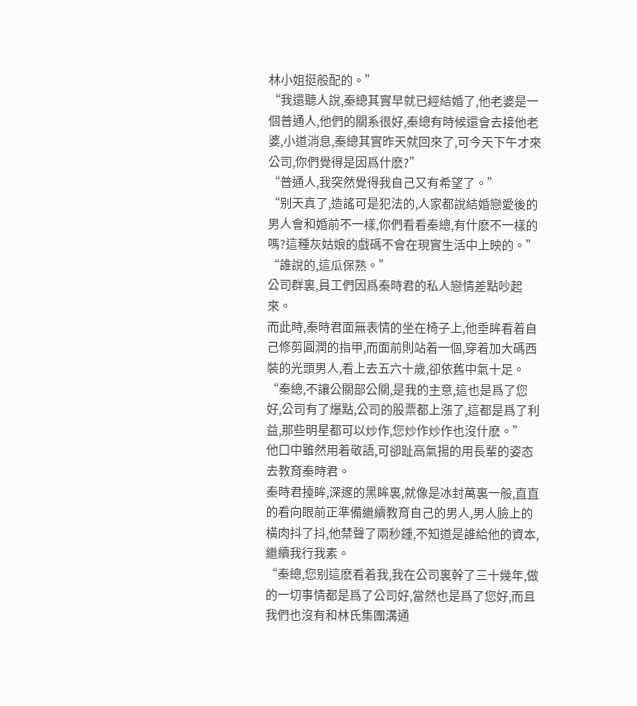林小姐挺般配的。”
“我還聽人說,秦總其實早就已經結婚了,他老婆是一個普通人,他們的關系很好,秦總有時候還會去接他老婆,小道消息,秦總其實昨天就回來了,可今天下午才來公司,你們覺得是因爲什麽?”
“普通人,我突然覺得我自己又有希望了。”
“别天真了,造謠可是犯法的,人家都說結婚戀愛後的男人會和婚前不一樣,你們看看秦總,有什麽不一樣的嗎?這種灰姑娘的戲碼不會在現實生活中上映的。”
“誰說的,這瓜保熟。”
公司群裏,員工們因爲秦時君的私人戀情差點吵起來。
而此時,秦時君面無表情的坐在椅子上,他垂眸看着自己修剪圓潤的指甲,而面前則站着一個,穿着加大碼西裝的光頭男人,看上去五六十歲,卻依舊中氣十足。
“秦總,不讓公關部公關,是我的主意,這也是爲了您好,公司有了爆點,公司的股票都上漲了,這都是爲了利益,那些明星都可以炒作,您炒作炒作也沒什麽。”
他口中雖然用着敬語,可卻趾高氣揚的用長輩的姿态去教育秦時君。
秦時君擡眸,深邃的黑眸裏,就像是冰封萬裏一般,直直的看向眼前正準備繼續教育自己的男人,男人臉上的橫肉抖了抖,他禁聲了兩秒鍾,不知道是誰給他的資本,繼續我行我素。
“秦總,您别這麽看着我,我在公司裏幹了三十幾年,做的一切事情都是爲了公司好,當然也是爲了您好,而且我們也沒有和林氏集團溝通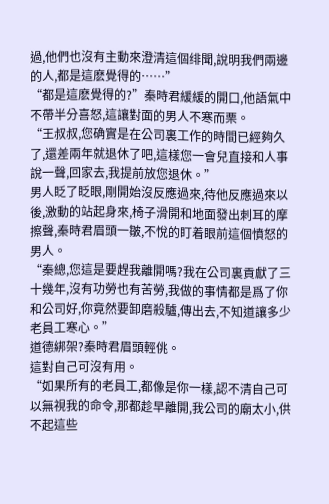過,他們也沒有主動來澄清這個绯聞,說明我們兩邊的人,都是這麽覺得的……”
“都是這麽覺得的?”秦時君緩緩的開口,他語氣中不帶半分喜怒,這讓對面的男人不寒而栗。
“王叔叔,您确實是在公司裏工作的時間已經夠久了,還差兩年就退休了吧,這樣您一會兒直接和人事說一聲,回家去,我提前放您退休。”
男人眨了眨眼,剛開始沒反應過來,待他反應過來以後,激動的站起身來,椅子滑開和地面發出刺耳的摩擦聲,秦時君眉頭一皺,不悅的盯着眼前這個憤怒的男人。
“秦總,您這是要趕我離開嗎?我在公司裏貢獻了三十幾年,沒有功勞也有苦勞,我做的事情都是爲了你和公司好,你竟然要卸磨殺驢,傳出去,不知道讓多少老員工寒心。”
道德綁架?秦時君眉頭輕佻。
這對自己可沒有用。
“如果所有的老員工,都像是你一樣,認不清自己可以無視我的命令,那都趁早離開,我公司的廟太小,供不起這些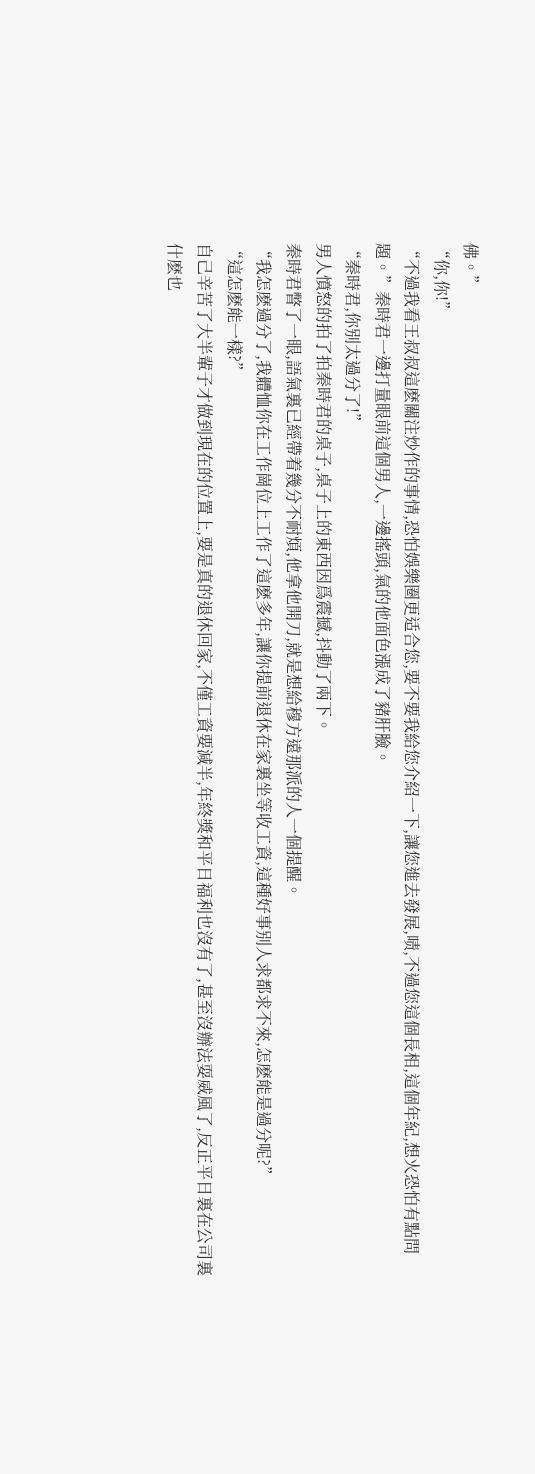佛。”
“你,你!”
“不過我看王叔叔這麽關注炒作的事情,恐怕娛樂圈更适合您,要不要我給您介紹一下,讓您進去發展,啧,不過您這個長相,這個年紀,想火恐怕有點問題。”秦時君一邊打量眼前這個男人,一邊搖頭,氣的他面色漲成了豬肝臉。
“秦時君,你别太過分了!”
男人憤怒的拍了拍秦時君的桌子,桌子上的東西因爲震撼,抖動了兩下。
秦時君瞥了一眼,語氣裏已經帶着幾分不耐煩,他拿他開刀,就是想給穆方遠那派的人一個提醒。
“我怎麽過分了,我體恤你在工作崗位上工作了這麽多年,讓你提前退休在家裏坐等收工資,這種好事别人求都求不來,怎麽能是過分呢?”
“這怎麽能一樣?”
自己辛苦了大半輩子才做到現在的位置上,要是真的退休回家,不僅工資要減半,年終獎和平日福利也沒有了,甚至沒辦法耍威風了,反正平日裏在公司裏什麽也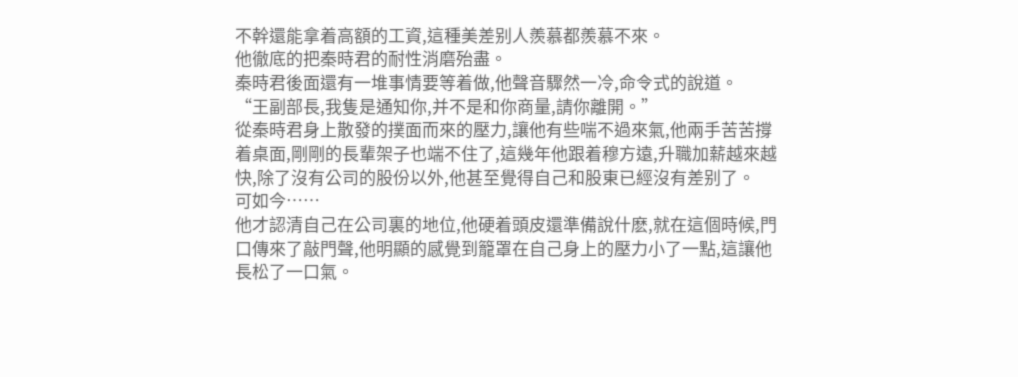不幹還能拿着高額的工資,這種美差别人羨慕都羨慕不來。
他徹底的把秦時君的耐性消磨殆盡。
秦時君後面還有一堆事情要等着做,他聲音驟然一冷,命令式的說道。
“王副部長,我隻是通知你,并不是和你商量,請你離開。”
從秦時君身上散發的撲面而來的壓力,讓他有些喘不過來氣,他兩手苦苦撐着桌面,剛剛的長輩架子也端不住了,這幾年他跟着穆方遠,升職加薪越來越快,除了沒有公司的股份以外,他甚至覺得自己和股東已經沒有差别了。
可如今……
他才認清自己在公司裏的地位,他硬着頭皮還準備說什麽,就在這個時候,門口傳來了敲門聲,他明顯的感覺到籠罩在自己身上的壓力小了一點,這讓他長松了一口氣。